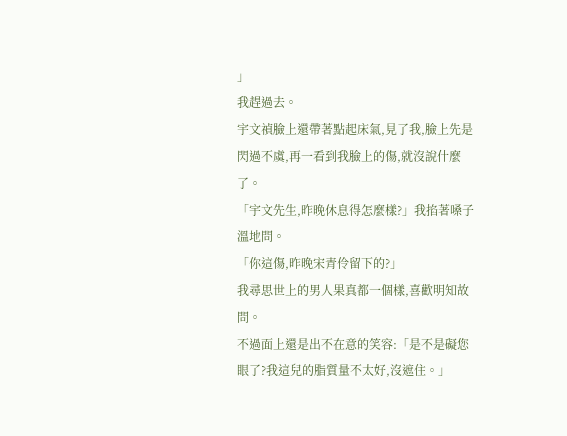」
我趕過去。
宇文禎臉上還帶著點起床氣,見了我,臉上先是閃過不虞,再一看到我臉上的傷,就沒說什麼了。
「宇文先生,昨晚休息得怎麼樣?」我掐著嗓子溫地問。
「你這傷,昨晚宋青伶留下的?」
我尋思世上的男人果真都一個樣,喜歡明知故問。
不過面上還是出不在意的笑容:「是不是礙您眼了?我這兒的脂質量不太好,沒遮住。」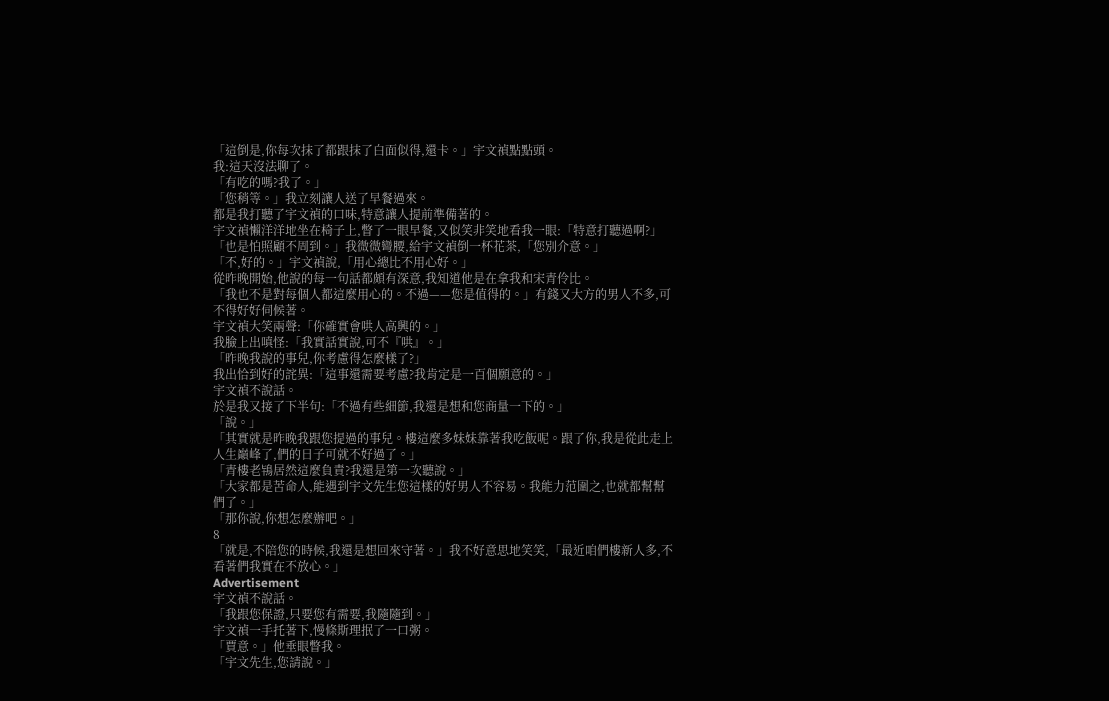「這倒是,你每次抹了都跟抹了白面似得,還卡。」宇文禎點點頭。
我:這天沒法聊了。
「有吃的嗎?我了。」
「您稍等。」我立刻讓人送了早餐過來。
都是我打聽了宇文禎的口味,特意讓人提前準備著的。
宇文禎懶洋洋地坐在椅子上,瞥了一眼早餐,又似笑非笑地看我一眼:「特意打聽過啊?」
「也是怕照顧不周到。」我微微彎腰,給宇文禎倒一杯花茶,「您別介意。」
「不,好的。」宇文禎說,「用心總比不用心好。」
從昨晚開始,他說的每一句話都頗有深意,我知道他是在拿我和宋青伶比。
「我也不是對每個人都這麼用心的。不過——您是值得的。」有錢又大方的男人不多,可不得好好伺候著。
宇文禎大笑兩聲:「你確實會哄人高興的。」
我臉上出嗔怪:「我實話實說,可不『哄』。」
「昨晚我說的事兒,你考慮得怎麼樣了?」
我出恰到好的詫異:「這事還需要考慮?我肯定是一百個願意的。」
宇文禎不說話。
於是我又接了下半句:「不過有些細節,我還是想和您商量一下的。」
「說。」
「其實就是昨晚我跟您提過的事兒。樓這麼多妹妹靠著我吃飯呢。跟了你,我是從此走上人生巔峰了,們的日子可就不好過了。」
「青樓老鴇居然這麼負責?我還是第一次聽說。」
「大家都是苦命人,能遇到宇文先生您這樣的好男人不容易。我能力范圍之,也就都幫幫們了。」
「那你說,你想怎麼辦吧。」
8
「就是,不陪您的時候,我還是想回來守著。」我不好意思地笑笑,「最近咱們樓新人多,不看著們我實在不放心。」
Advertisement
宇文禎不說話。
「我跟您保證,只要您有需要,我隨隨到。」
宇文禎一手托著下,慢條斯理抿了一口粥。
「賈意。」他垂眼瞥我。
「宇文先生,您請說。」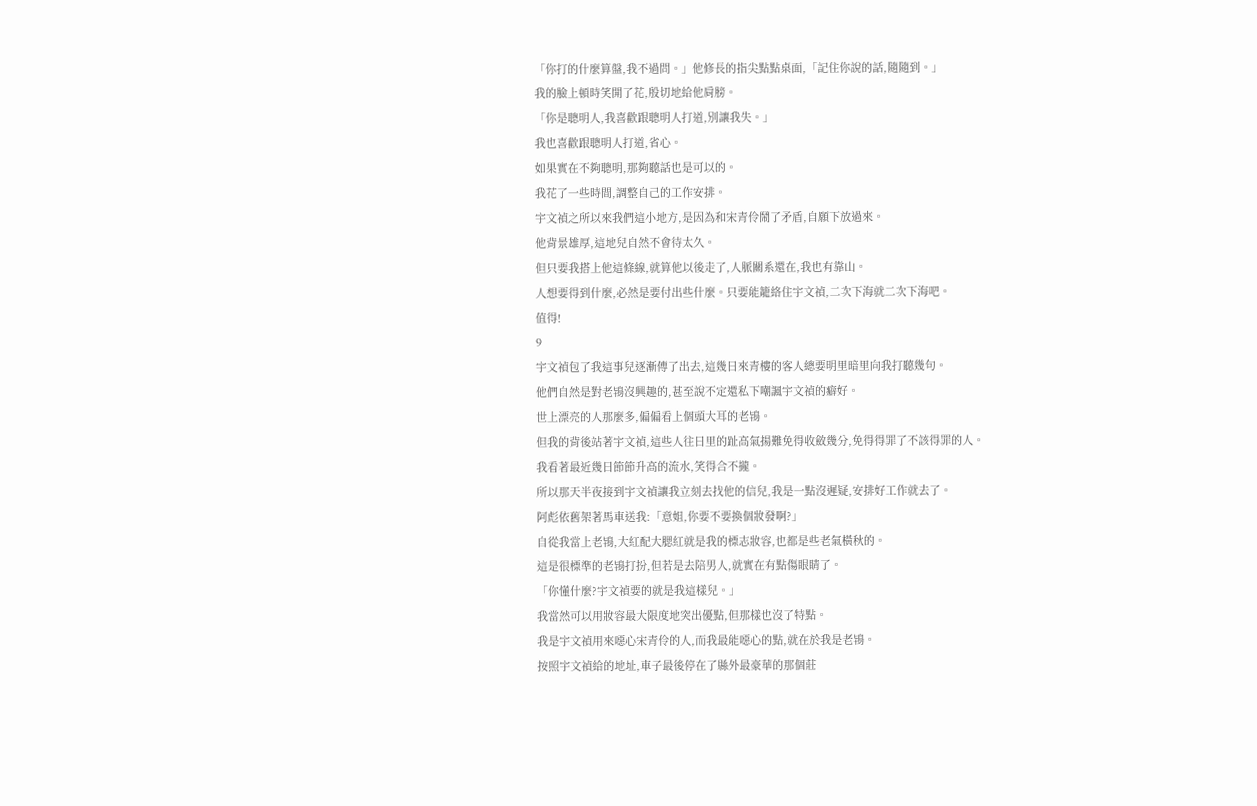「你打的什麼算盤,我不過問。」他修長的指尖點點桌面,「記住你說的話,隨隨到。」
我的臉上頓時笑開了花,殷切地給他肩膀。
「你是聰明人,我喜歡跟聰明人打道,別讓我失。」
我也喜歡跟聰明人打道,省心。
如果實在不夠聰明,那夠聽話也是可以的。
我花了一些時間,調整自己的工作安排。
宇文禎之所以來我們這小地方,是因為和宋青伶鬧了矛盾,自願下放過來。
他背景雄厚,這地兒自然不會待太久。
但只要我搭上他這條線,就算他以後走了,人脈關系還在,我也有靠山。
人想要得到什麼,必然是要付出些什麼。只要能籠絡住宇文禎,二次下海就二次下海吧。
值得!
9
宇文禎包了我這事兒逐漸傳了出去,這幾日來青樓的客人總要明里暗里向我打聽幾句。
他們自然是對老鴇沒興趣的,甚至說不定還私下嘲諷宇文禎的癖好。
世上漂亮的人那麼多,偏偏看上個頭大耳的老鴇。
但我的背後站著宇文禎,這些人往日里的趾高氣揚難免得收斂幾分,免得得罪了不該得罪的人。
我看著最近幾日節節升高的流水,笑得合不攏。
所以那天半夜接到宇文禎讓我立刻去找他的信兒,我是一點沒遲疑,安排好工作就去了。
阿彪依舊架著馬車送我:「意姐,你要不要換個妝發啊?」
自從我當上老鴇,大紅配大腮紅就是我的標志妝容,也都是些老氣橫秋的。
這是很標準的老鴇打扮,但若是去陪男人,就實在有點傷眼睛了。
「你懂什麼?宇文禎要的就是我這樣兒。」
我當然可以用妝容最大限度地突出優點,但那樣也沒了特點。
我是宇文禎用來噁心宋青伶的人,而我最能噁心的點,就在於我是老鴇。
按照宇文禎給的地址,車子最後停在了縣外最豪華的那個莊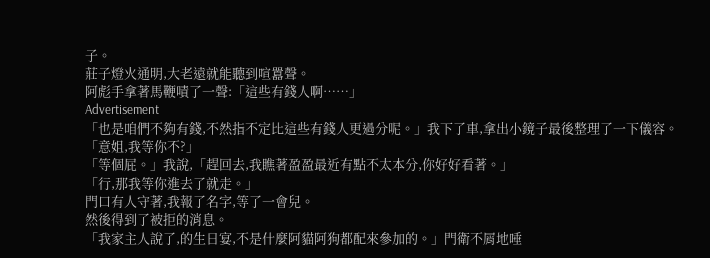子。
莊子燈火通明,大老遠就能聽到喧囂聲。
阿彪手拿著馬鞭嘖了一聲:「這些有錢人啊……」
Advertisement
「也是咱們不夠有錢,不然指不定比這些有錢人更過分呢。」我下了車,拿出小鏡子最後整理了一下儀容。
「意姐,我等你不?」
「等個屁。」我說,「趕回去,我瞧著盈盈最近有點不太本分,你好好看著。」
「行,那我等你進去了就走。」
門口有人守著,我報了名字,等了一會兒。
然後得到了被拒的消息。
「我家主人說了,的生日宴,不是什麼阿貓阿狗都配來參加的。」門衛不屑地唾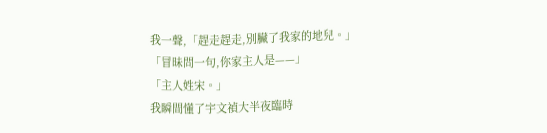我一聲,「趕走趕走,別臟了我家的地兒。」
「冒昧問一句,你家主人是——」
「主人姓宋。」
我瞬間懂了宇文禎大半夜臨時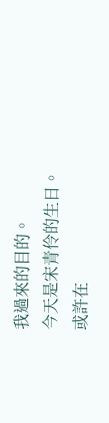我過來的目的。
今天是宋青伶的生日。
或許在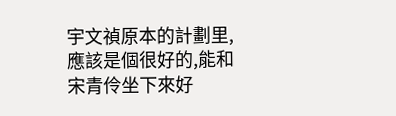宇文禎原本的計劃里,應該是個很好的,能和宋青伶坐下來好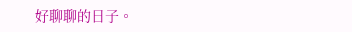好聊聊的日子。